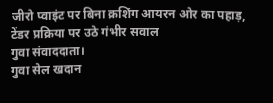जीरो प्वाइंट पर बिना क्रशिंग आयरन ओर का पहाड़, टेंडर प्रक्रिया पर उठे गंभीर सवाल
गुवा संवाददाता।
गुवा सेल खदान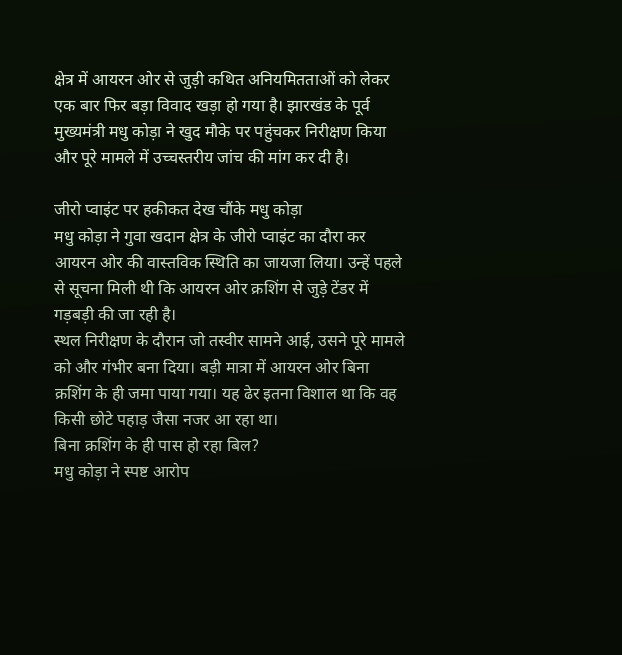क्षेत्र में आयरन ओर से जुड़ी कथित अनियमितताओं को लेकर एक बार फिर बड़ा विवाद खड़ा हो गया है। झारखंड के पूर्व मुख्यमंत्री मधु कोड़ा ने खुद मौके पर पहुंचकर निरीक्षण किया और पूरे मामले में उच्चस्तरीय जांच की मांग कर दी है।

जीरो प्वाइंट पर हकीकत देख चौंके मधु कोड़ा
मधु कोड़ा ने गुवा खदान क्षेत्र के जीरो प्वाइंट का दौरा कर आयरन ओर की वास्तविक स्थिति का जायजा लिया। उन्हें पहले से सूचना मिली थी कि आयरन ओर क्रशिंग से जुड़े टेंडर में गड़बड़ी की जा रही है।
स्थल निरीक्षण के दौरान जो तस्वीर सामने आई, उसने पूरे मामले को और गंभीर बना दिया। बड़ी मात्रा में आयरन ओर बिना क्रशिंग के ही जमा पाया गया। यह ढेर इतना विशाल था कि वह किसी छोटे पहाड़ जैसा नजर आ रहा था।
बिना क्रशिंग के ही पास हो रहा बिल?
मधु कोड़ा ने स्पष्ट आरोप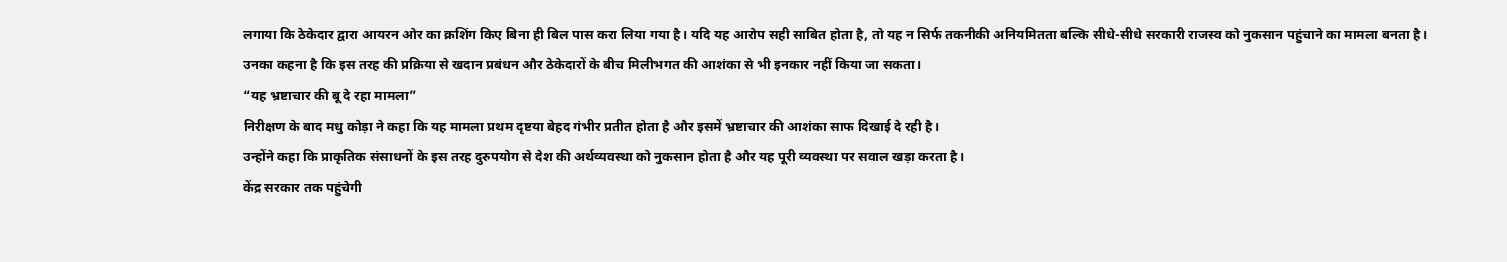लगाया कि ठेकेदार द्वारा आयरन ओर का क्रशिंग किए बिना ही बिल पास करा लिया गया है। यदि यह आरोप सही साबित होता है, तो यह न सिर्फ तकनीकी अनियमितता बल्कि सीधे-सीधे सरकारी राजस्व को नुकसान पहुंचाने का मामला बनता है।
उनका कहना है कि इस तरह की प्रक्रिया से खदान प्रबंधन और ठेकेदारों के बीच मिलीभगत की आशंका से भी इनकार नहीं किया जा सकता।
“यह भ्रष्टाचार की बू दे रहा मामला”
निरीक्षण के बाद मधु कोड़ा ने कहा कि यह मामला प्रथम दृष्टया बेहद गंभीर प्रतीत होता है और इसमें भ्रष्टाचार की आशंका साफ दिखाई दे रही है।
उन्होंने कहा कि प्राकृतिक संसाधनों के इस तरह दुरुपयोग से देश की अर्थव्यवस्था को नुकसान होता है और यह पूरी व्यवस्था पर सवाल खड़ा करता है।
केंद्र सरकार तक पहुंचेगी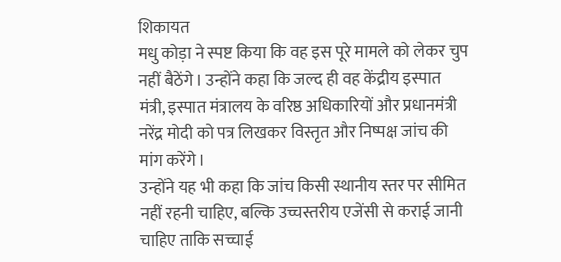शिकायत
मधु कोड़ा ने स्पष्ट किया कि वह इस पूरे मामले को लेकर चुप नहीं बैठेंगे। उन्होंने कहा कि जल्द ही वह केंद्रीय इस्पात मंत्री, इस्पात मंत्रालय के वरिष्ठ अधिकारियों और प्रधानमंत्री नरेंद्र मोदी को पत्र लिखकर विस्तृत और निष्पक्ष जांच की मांग करेंगे।
उन्होंने यह भी कहा कि जांच किसी स्थानीय स्तर पर सीमित नहीं रहनी चाहिए, बल्कि उच्चस्तरीय एजेंसी से कराई जानी चाहिए ताकि सच्चाई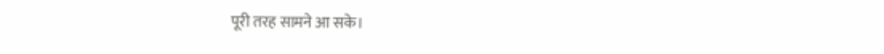पूरी तरह सामने आ सके।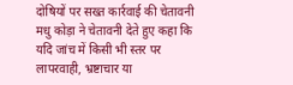दोषियों पर सख्त कार्रवाई की चेतावनी
मधु कोड़ा ने चेतावनी देते हुए कहा कि यदि जांच में किसी भी स्तर पर लापरवाही, भ्रष्टाचार या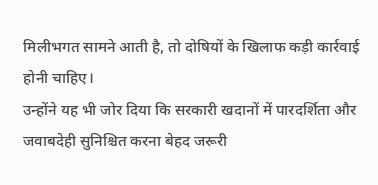मिलीभगत सामने आती है, तो दोषियों के खिलाफ कड़ी कार्रवाई होनी चाहिए।
उन्होंने यह भी जोर दिया कि सरकारी खदानों में पारदर्शिता और जवाबदेही सुनिश्चित करना बेहद जरूरी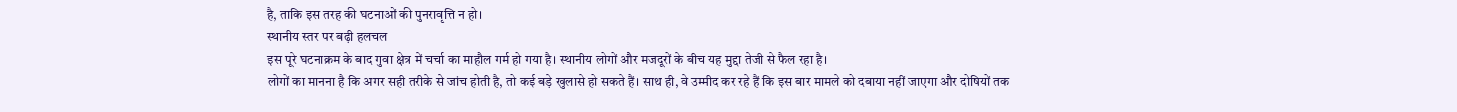है, ताकि इस तरह की घटनाओं की पुनरावृत्ति न हो।
स्थानीय स्तर पर बढ़ी हलचल
इस पूरे घटनाक्रम के बाद गुवा क्षेत्र में चर्चा का माहौल गर्म हो गया है। स्थानीय लोगों और मजदूरों के बीच यह मुद्दा तेजी से फैल रहा है।
लोगों का मानना है कि अगर सही तरीके से जांच होती है, तो कई बड़े खुलासे हो सकते हैं। साथ ही, वे उम्मीद कर रहे हैं कि इस बार मामले को दबाया नहीं जाएगा और दोषियों तक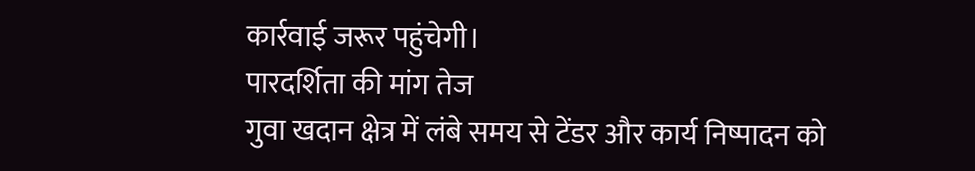कार्रवाई जरूर पहुंचेगी।
पारदर्शिता की मांग तेज
गुवा खदान क्षेत्र में लंबे समय से टेंडर और कार्य निष्पादन को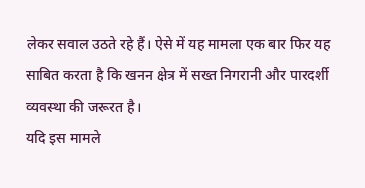लेकर सवाल उठते रहे हैं। ऐसे में यह मामला एक बार फिर यह साबित करता है कि खनन क्षेत्र में सख्त निगरानी और पारदर्शी व्यवस्था की जरूरत है।
यदि इस मामले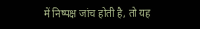में निष्पक्ष जांच होती है, तो यह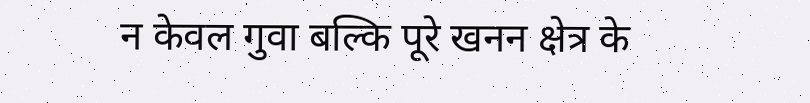न केवल गुवा बल्कि पूरे खनन क्षेत्र के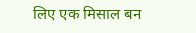लिए एक मिसाल बन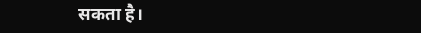सकता है।